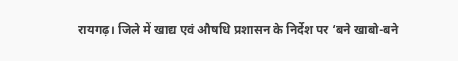रायगढ़। जिले में खाद्य एवं औषधि प्रशासन के निर्देश पर ‘बने खाबो-बने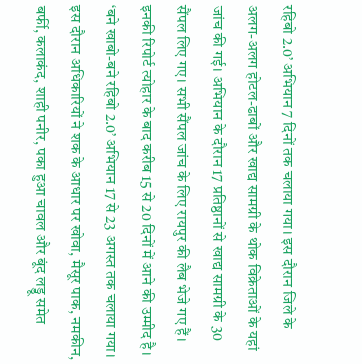रहिबो 2.0’ अभियान 7 दिनों तक चलाया गया। इस दौरान जिले के अलग-अलग होटल-ढाबों और खाद्य सामग्री के थोक विक्रेताओं के यहां जांच की गई। अभियान के दौरान 17 प्रतिष्ठानों से खाद्य सामग्री के 30 सैंपल लिए गए। सभी सैंपल जांच के लिए रायपुर की लैब भेजे गए हैं। इनकी रिपोर्ट त्योहार के बाद करीब 15 से 20 दिनों में आने की उम्मीद है।
‘बने खाबो-बने रहिबो 2.0’ अभियान 17 से 23 अगस्त तक चलाया गया। इस दौरान अधिकारियों ने शक के आधार पर खोवा, मैसूर पाक, नमकीन, बर्फी, कलाकंद, शाही पनीर, पका हुआ चावल और बूंद लड्डू समेत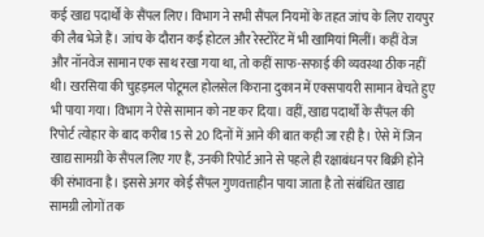कई खाद्य पदार्थों के सैंपल लिए। विभाग ने सभी सैंपल नियमों के तहत जांच के लिए रायपुर की लैब भेजे हैं। जांच के दौरान कई होटल और रेस्टोरेंट में भी खामियां मिलीं। कहीं वेज और नॉनवेज सामान एक साथ रखा गया था, तो कहीं साफ-सफाई की व्यवस्था ठीक नहीं थी। खरसिया की चुहड़मल पोटूमल होलसेल किराना दुकान में एक्सपायरी सामान बेचते हुए भी पाया गया। विभाग ने ऐसे सामान को नष्ट कर दिया। वहीं, खाद्य पदार्थों के सैंपल की रिपोर्ट त्योहार के बाद करीब 15 से 20 दिनों में आने की बात कही जा रही है। ऐसे में जिन खाद्य सामग्री के सैंपल लिए गए हैं, उनकी रिपोर्ट आने से पहले ही रक्षाबंधन पर बिक्री होने की संभावना है। इससे अगर कोई सैंपल गुणवत्ताहीन पाया जाता है तो संबंधित खाद्य सामग्री लोगों तक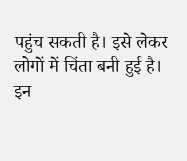पहुंच सकती है। इसे लेकर लोगों में चिंता बनी हुई है।
इन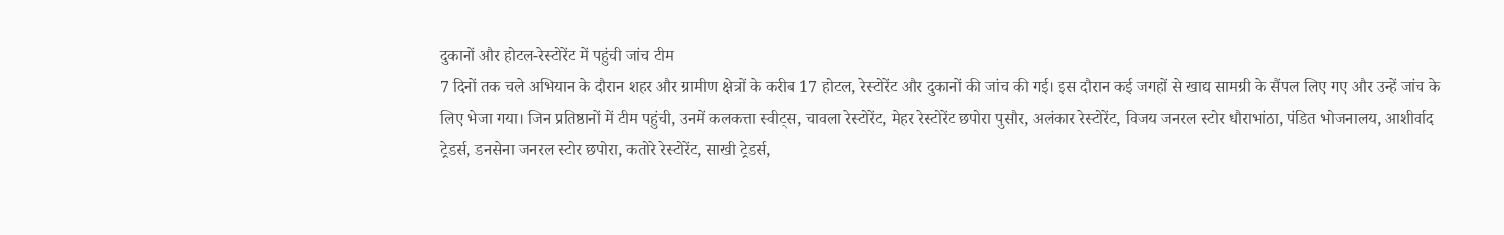दुकानों और होटल-रेस्टोरेंट में पहुंची जांच टीम
7 दिनों तक चले अभियान के दौरान शहर और ग्रामीण क्षेत्रों के करीब 17 होटल, रेस्टोरेंट और दुकानों की जांच की गई। इस दौरान कई जगहों से खाद्य सामग्री के सैंपल लिए गए और उन्हें जांच के लिए भेजा गया। जिन प्रतिष्ठानों में टीम पहुंची, उनमें कलकत्ता स्वीट्स, चावला रेस्टोरेंट, मेहर रेस्टोरेंट छपोरा पुसौर, अलंकार रेस्टोरेंट, विजय जनरल स्टोर धौराभांठा, पंडित भोजनालय, आशीर्वाद ट्रेडर्स, डनसेना जनरल स्टोर छपोरा, कतोरे रेस्टोरेंट, साखी ट्रेडर्स,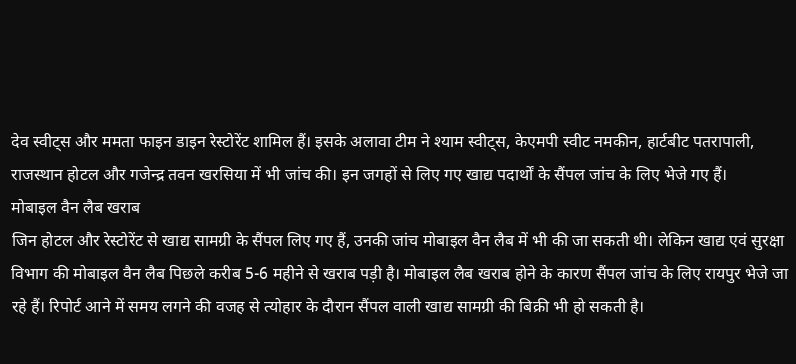देव स्वीट्स और ममता फाइन डाइन रेस्टोरेंट शामिल हैं। इसके अलावा टीम ने श्याम स्वीट्स, केएमपी स्वीट नमकीन, हार्टबीट पतरापाली, राजस्थान होटल और गजेन्द्र तवन खरसिया में भी जांच की। इन जगहों से लिए गए खाद्य पदार्थों के सैंपल जांच के लिए भेजे गए हैं।
मोबाइल वैन लैब खराब
जिन होटल और रेस्टोरेंट से खाद्य सामग्री के सैंपल लिए गए हैं, उनकी जांच मोबाइल वैन लैब में भी की जा सकती थी। लेकिन खाद्य एवं सुरक्षा विभाग की मोबाइल वैन लैब पिछले करीब 5-6 महीने से खराब पड़ी है। मोबाइल लैब खराब होने के कारण सैंपल जांच के लिए रायपुर भेजे जा रहे हैं। रिपोर्ट आने में समय लगने की वजह से त्योहार के दौरान सैंपल वाली खाद्य सामग्री की बिक्री भी हो सकती है।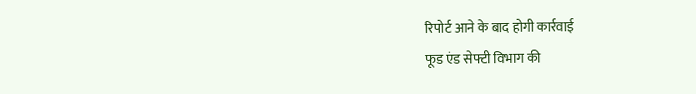रिपोर्ट आने के बाद होगी कार्रवाई
फूड एंड सेफ्टी विभाग की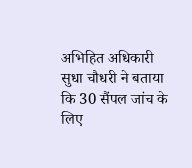अभिहित अधिकारी सुधा चौधरी ने बताया कि 30 सैंपल जांच के लिए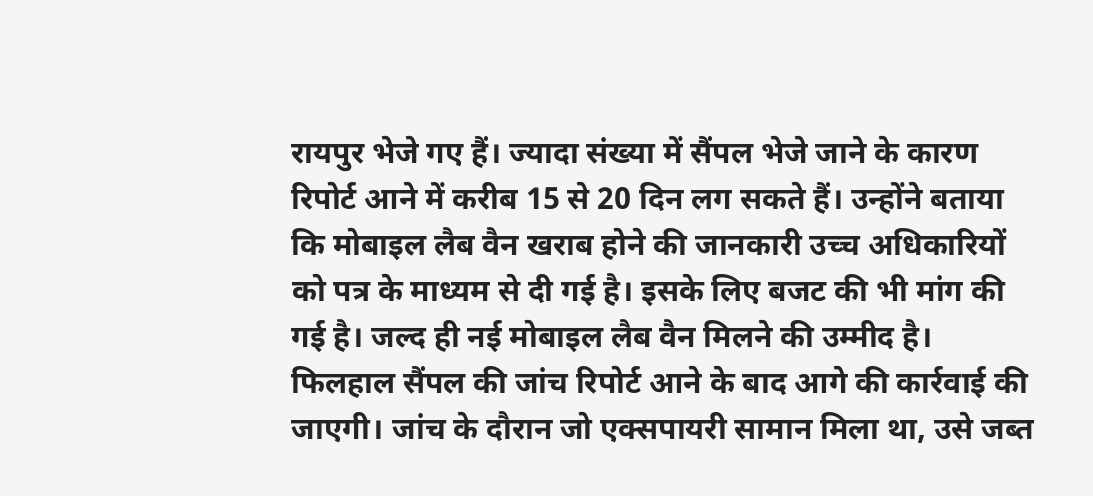रायपुर भेजे गए हैं। ज्यादा संख्या में सैंपल भेजे जाने के कारण रिपोर्ट आने में करीब 15 से 20 दिन लग सकते हैं। उन्होंने बताया कि मोबाइल लैब वैन खराब होने की जानकारी उच्च अधिकारियों को पत्र के माध्यम से दी गई है। इसके लिए बजट की भी मांग की गई है। जल्द ही नई मोबाइल लैब वैन मिलने की उम्मीद है। फिलहाल सैंपल की जांच रिपोर्ट आने के बाद आगे की कार्रवाई की जाएगी। जांच के दौरान जो एक्सपायरी सामान मिला था, उसे जब्त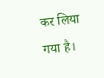कर लिया गया है।